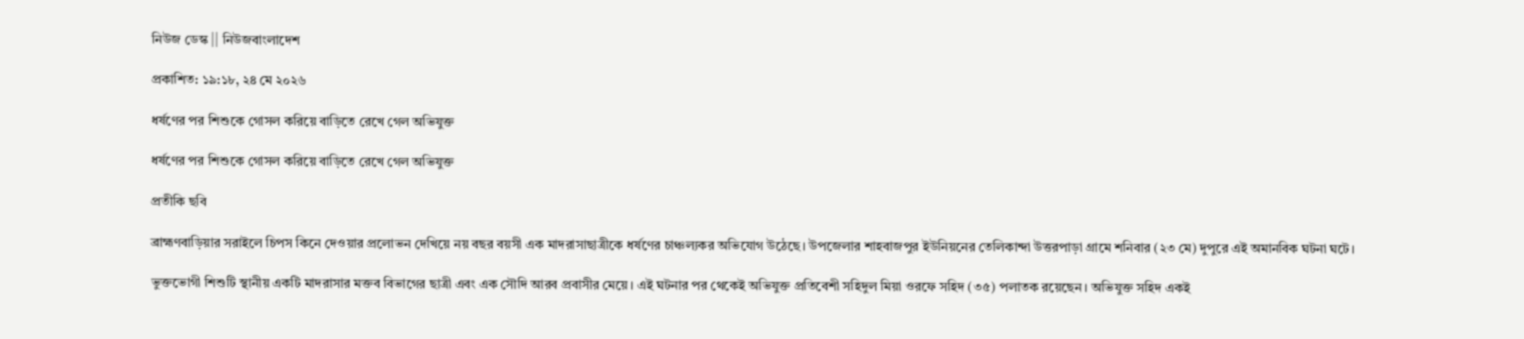নিউজ ডেস্ক || নিউজবাংলাদেশ

প্রকাশিত: ১৯:১৮, ২৪ মে ২০২৬

ধর্ষণের পর শিশুকে গোসল করিয়ে বাড়িতে রেখে গেল অভিযুক্ত

ধর্ষণের পর শিশুকে গোসল করিয়ে বাড়িতে রেখে গেল অভিযুক্ত

প্রতীকি ছবি

ব্রাহ্মণবাড়িয়ার সরাইলে চিপস কিনে দেওয়ার প্রলোভন দেখিয়ে নয় বছর বয়সী এক মাদরাসাছাত্রীকে ধর্ষণের চাঞ্চল্যকর অভিযোগ উঠেছে। উপজেলার শাহবাজপুর ইউনিয়নের তেলিকান্দা উত্তরপাড়া গ্রামে শনিবার (২৩ মে) দুপুরে এই অমানবিক ঘটনা ঘটে।

ভুক্তভোগী শিশুটি স্থানীয় একটি মাদরাসার মক্তব বিভাগের ছাত্রী এবং এক সৌদি আরব প্রবাসীর মেয়ে। এই ঘটনার পর থেকেই অভিযুক্ত প্রতিবেশী সহিদুল মিয়া ওরফে সহিদ (৩৫) পলাতক রয়েছেন। অভিযুক্ত সহিদ একই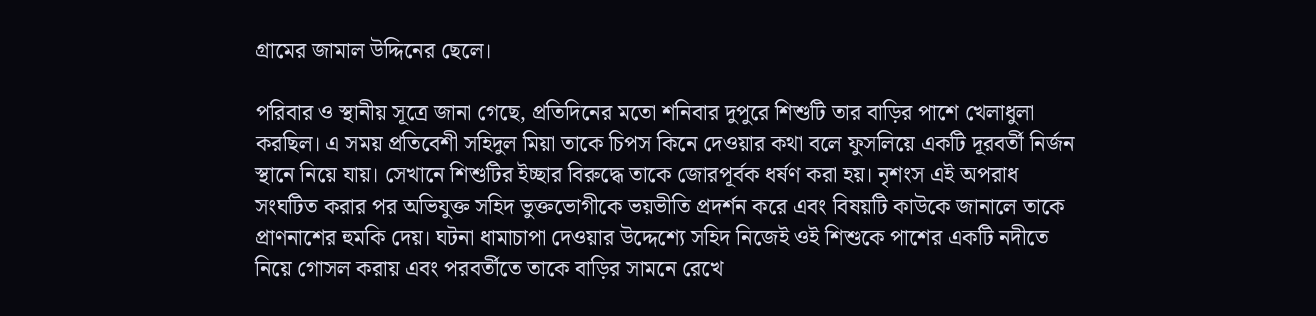গ্রামের জামাল উদ্দিনের ছেলে।

পরিবার ও স্থানীয় সূত্রে জানা গেছে, প্রতিদিনের মতো শনিবার দুপুরে শিশুটি তার বাড়ির পাশে খেলাধুলা করছিল। এ সময় প্রতিবেশী সহিদুল মিয়া তাকে চিপস কিনে দেওয়ার কথা বলে ফুসলিয়ে একটি দূরবর্তী নির্জন স্থানে নিয়ে যায়। সেখানে শিশুটির ইচ্ছার বিরুদ্ধে তাকে জোরপূর্বক ধর্ষণ করা হয়। নৃশংস এই অপরাধ সংঘটিত করার পর অভিযুক্ত সহিদ ভুক্তভোগীকে ভয়ভীতি প্রদর্শন করে এবং বিষয়টি কাউকে জানালে তাকে প্রাণনাশের হুমকি দেয়। ঘটনা ধামাচাপা দেওয়ার উদ্দেশ্যে সহিদ নিজেই ওই শিশুকে পাশের একটি নদীতে নিয়ে গোসল করায় এবং পরবর্তীতে তাকে বাড়ির সামনে রেখে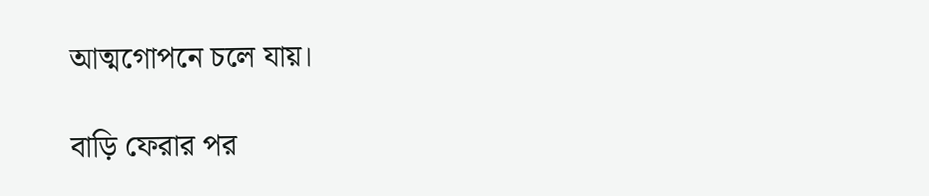আত্মগোপনে চলে যায়।

বাড়ি ফেরার পর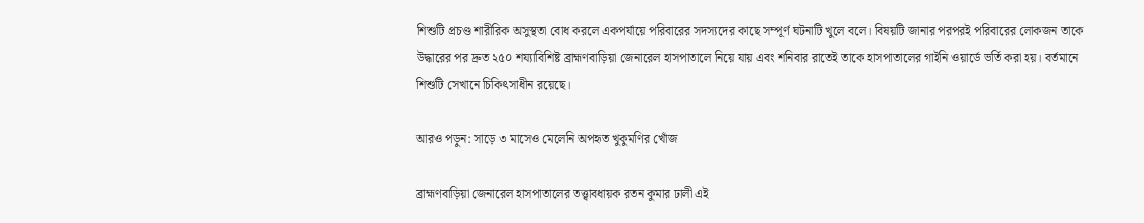শিশুটি প্রচণ্ড শারীরিক অসুস্থতা বোধ করলে একপর্যায়ে পরিবারের সদস্যদের কাছে সম্পূর্ণ ঘটনাটি খুলে বলে। বিষয়টি জানার পরপরই পরিবারের লোকজন তাকে উদ্ধারের পর দ্রুত ২৫০ শয্যাবিশিষ্ট ব্রাহ্মণবাড়িয়া জেনারেল হাসপাতালে নিয়ে যায় এবং শনিবার রাতেই তাকে হাসপাতালের গাইনি ওয়ার্ডে ভর্তি করা হয়। বর্তমানে শিশুটি সেখানে চিকিৎসাধীন রয়েছে।

আরও পড়ুন: সাড়ে ৩ মাসেও মেলেনি অপহৃত খুকুমণির খোঁজ

ব্রাহ্মণবাড়িয়া জেনারেল হাসপাতালের তত্ত্বাবধায়ক রতন কুমার ঢালী এই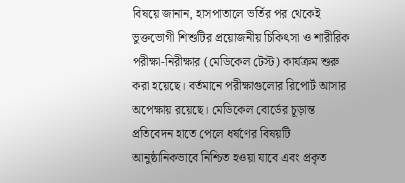বিষয়ে জানান, হাসপাতালে ভর্তির পর থেকেই ভুক্তভোগী শিশুটির প্রয়োজনীয় চিকিৎসা ও শারীরিক পরীক্ষা-নিরীক্ষার (মেডিকেল টেস্ট) কার্যক্রম শুরু করা হয়েছে। বর্তমানে পরীক্ষাগুলোর রিপোর্ট আসার অপেক্ষায় রয়েছে। মেডিকেল বোর্ডের চূড়ান্ত প্রতিবেদন হাতে পেলে ধর্ষণের বিষয়টি আনুষ্ঠানিকভাবে নিশ্চিত হওয়া যাবে এবং প্রকৃত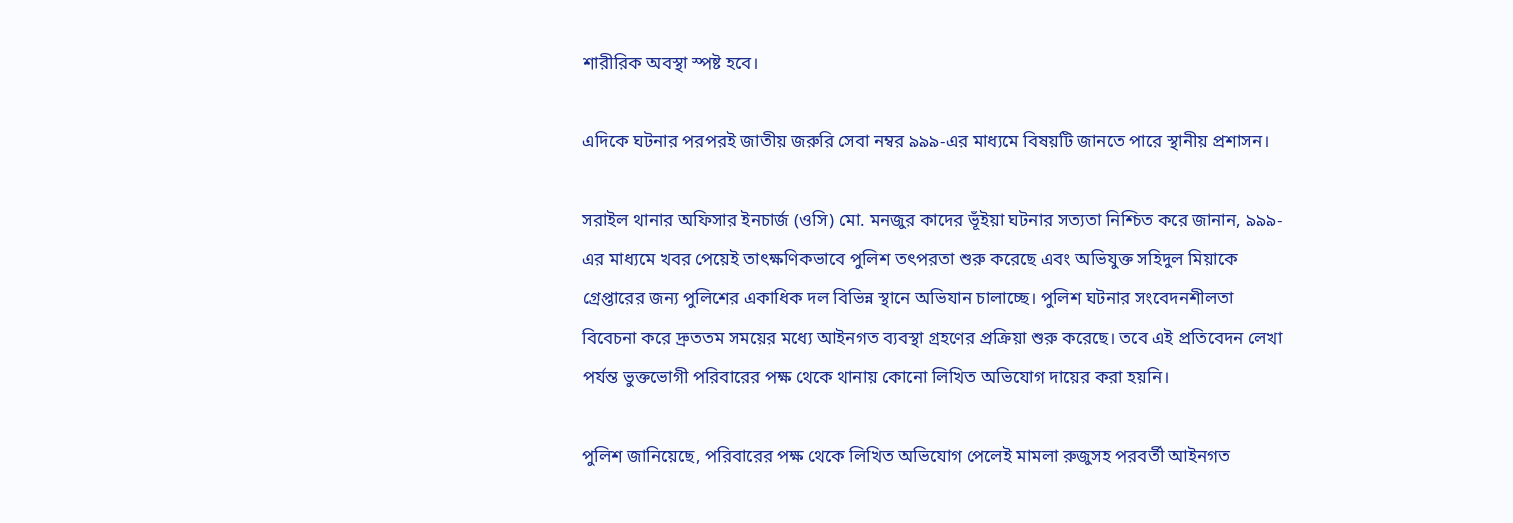শারীরিক অবস্থা স্পষ্ট হবে।

এদিকে ঘটনার পরপরই জাতীয় জরুরি সেবা নম্বর ৯৯৯-এর মাধ্যমে বিষয়টি জানতে পারে স্থানীয় প্রশাসন।

সরাইল থানার অফিসার ইনচার্জ (ওসি) মো. মনজুর কাদের ভূঁইয়া ঘটনার সত্যতা নিশ্চিত করে জানান, ৯৯৯-এর মাধ্যমে খবর পেয়েই তাৎক্ষণিকভাবে পুলিশ তৎপরতা শুরু করেছে এবং অভিযুক্ত সহিদুল মিয়াকে গ্রেপ্তারের জন্য পুলিশের একাধিক দল বিভিন্ন স্থানে অভিযান চালাচ্ছে। পুলিশ ঘটনার সংবেদনশীলতা বিবেচনা করে দ্রুততম সময়ের মধ্যে আইনগত ব্যবস্থা গ্রহণের প্রক্রিয়া শুরু করেছে। তবে এই প্রতিবেদন লেখা পর্যন্ত ভুক্তভোগী পরিবারের পক্ষ থেকে থানায় কোনো লিখিত অভিযোগ দায়ের করা হয়নি।

পুলিশ জানিয়েছে, পরিবারের পক্ষ থেকে লিখিত অভিযোগ পেলেই মামলা রুজুসহ পরবর্তী আইনগত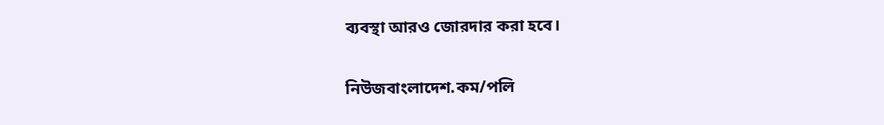ব্যবস্থা আরও জোরদার করা হবে।

নিউজবাংলাদেশ.কম/পলি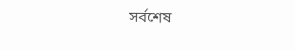সর্বশেষ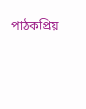পাঠকপ্রিয়